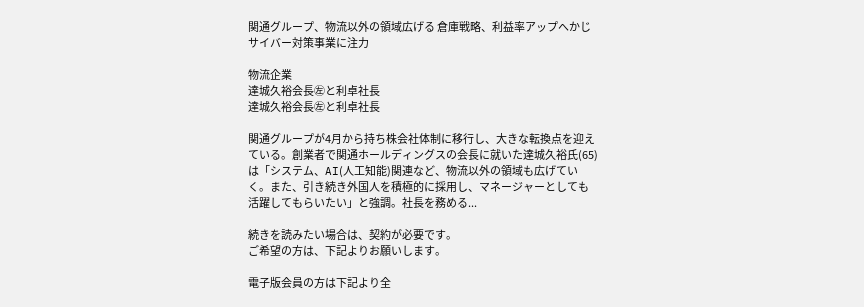関通グループ、物流以外の領域広げる 倉庫戦略、利益率アップへかじ サイバー対策事業に注力

物流企業
達城久裕会長㊧と利卓社長
達城久裕会長㊧と利卓社長

関通グループが4月から持ち株会社体制に移行し、大きな転換点を迎えている。創業者で関通ホールディングスの会長に就いた達城久裕氏(65)は「システム、AI(人工知能)関連など、物流以外の領域も広げていく。また、引き続き外国人を積極的に採用し、マネージャーとしても活躍してもらいたい」と強調。社長を務める...

続きを読みたい場合は、契約が必要です。
ご希望の方は、下記よりお願いします。

電子版会員の方は下記より全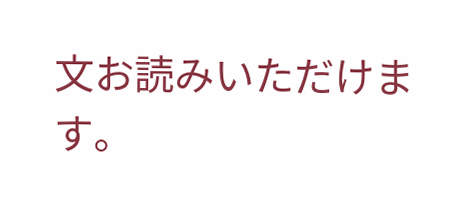文お読みいただけます。